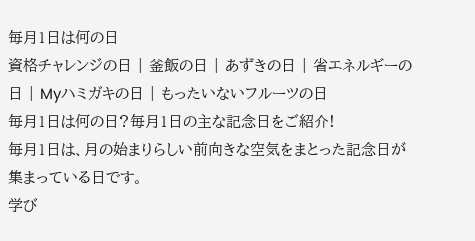毎月1日は何の日
資格チャレンジの日 | 釜飯の日 | あずきの日 | 省エネルギーの日 | Myハミガキの日 | もったいないフルーツの日
毎月1日は何の日?毎月1日の主な記念日をご紹介!
毎月1日は、月の始まりらしい前向きな空気をまとった記念日が集まっている日です。
学び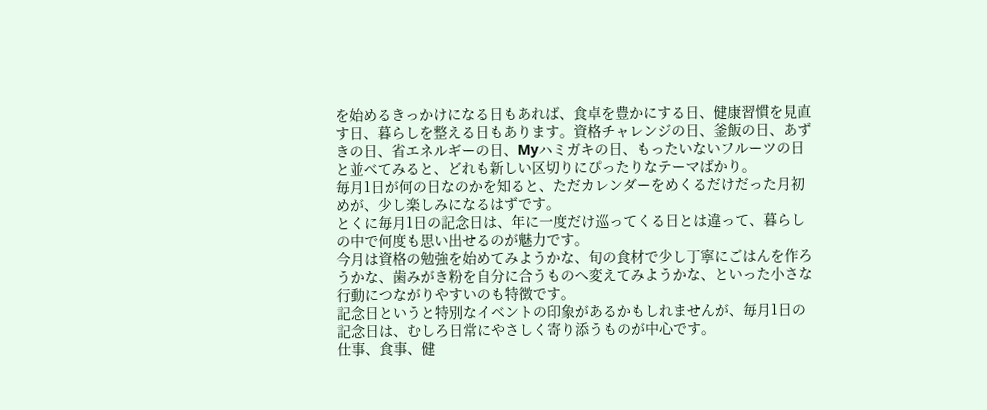を始めるきっかけになる日もあれば、食卓を豊かにする日、健康習慣を見直す日、暮らしを整える日もあります。資格チャレンジの日、釜飯の日、あずきの日、省エネルギーの日、Myハミガキの日、もったいないフルーツの日と並べてみると、どれも新しい区切りにぴったりなテーマばかり。
毎月1日が何の日なのかを知ると、ただカレンダーをめくるだけだった月初めが、少し楽しみになるはずです。
とくに毎月1日の記念日は、年に一度だけ巡ってくる日とは違って、暮らしの中で何度も思い出せるのが魅力です。
今月は資格の勉強を始めてみようかな、旬の食材で少し丁寧にごはんを作ろうかな、歯みがき粉を自分に合うものへ変えてみようかな、といった小さな行動につながりやすいのも特徴です。
記念日というと特別なイベントの印象があるかもしれませんが、毎月1日の記念日は、むしろ日常にやさしく寄り添うものが中心です。
仕事、食事、健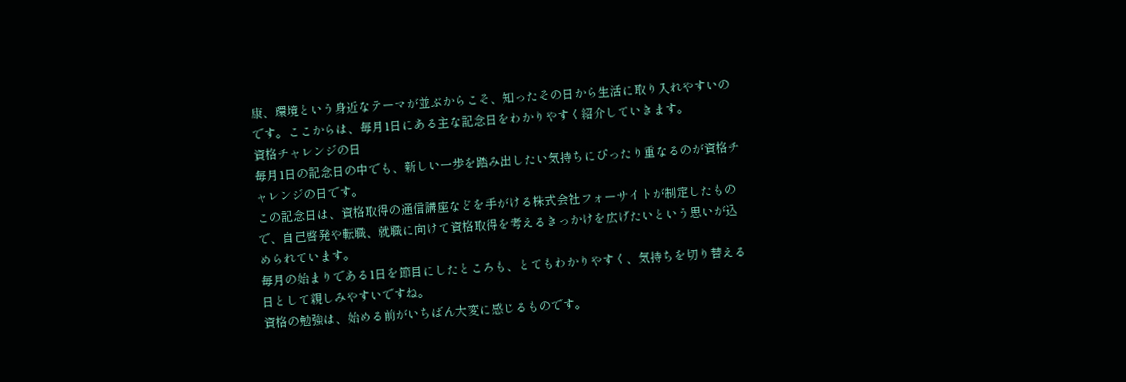康、環境という身近なテーマが並ぶからこそ、知ったその日から生活に取り入れやすいのです。ここからは、毎月1日にある主な記念日をわかりやすく紹介していきます。
資格チャレンジの日
毎月1日の記念日の中でも、新しい一歩を踏み出したい気持ちにぴったり重なるのが資格チャレンジの日です。
この記念日は、資格取得の通信講座などを手がける株式会社フォーサイトが制定したもので、自己啓発や転職、就職に向けて資格取得を考えるきっかけを広げたいという思いが込められています。
毎月の始まりである1日を節目にしたところも、とてもわかりやすく、気持ちを切り替える日として親しみやすいですね。
資格の勉強は、始める前がいちばん大変に感じるものです。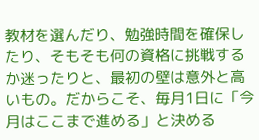教材を選んだり、勉強時間を確保したり、そもそも何の資格に挑戦するか迷ったりと、最初の壁は意外と高いもの。だからこそ、毎月1日に「今月はここまで進める」と決める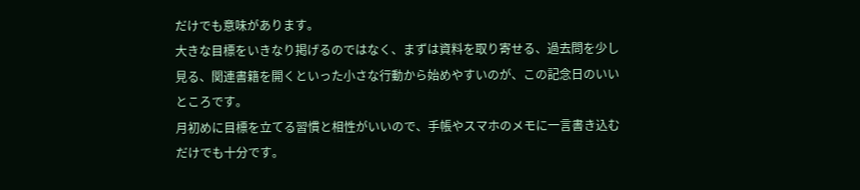だけでも意味があります。
大きな目標をいきなり掲げるのではなく、まずは資料を取り寄せる、過去問を少し見る、関連書籍を開くといった小さな行動から始めやすいのが、この記念日のいいところです。
月初めに目標を立てる習慣と相性がいいので、手帳やスマホのメモに一言書き込むだけでも十分です。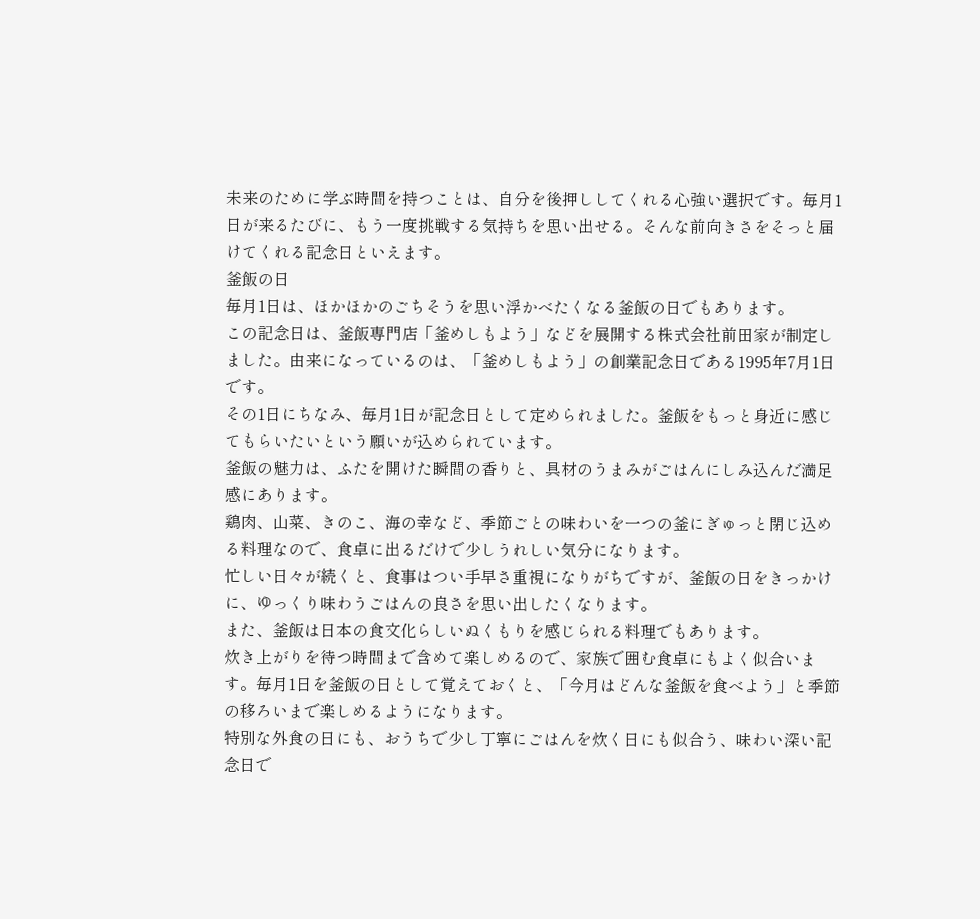未来のために学ぶ時間を持つことは、自分を後押ししてくれる心強い選択です。毎月1日が来るたびに、もう一度挑戦する気持ちを思い出せる。そんな前向きさをそっと届けてくれる記念日といえます。
釜飯の日
毎月1日は、ほかほかのごちそうを思い浮かべたくなる釜飯の日でもあります。
この記念日は、釜飯専門店「釜めしもよう」などを展開する株式会社前田家が制定しました。由来になっているのは、「釜めしもよう」の創業記念日である1995年7月1日です。
その1日にちなみ、毎月1日が記念日として定められました。釜飯をもっと身近に感じてもらいたいという願いが込められています。
釜飯の魅力は、ふたを開けた瞬間の香りと、具材のうまみがごはんにしみ込んだ満足感にあります。
鶏肉、山菜、きのこ、海の幸など、季節ごとの味わいを一つの釜にぎゅっと閉じ込める料理なので、食卓に出るだけで少しうれしい気分になります。
忙しい日々が続くと、食事はつい手早さ重視になりがちですが、釜飯の日をきっかけに、ゆっくり味わうごはんの良さを思い出したくなります。
また、釜飯は日本の食文化らしいぬくもりを感じられる料理でもあります。
炊き上がりを待つ時間まで含めて楽しめるので、家族で囲む食卓にもよく似合います。毎月1日を釜飯の日として覚えておくと、「今月はどんな釜飯を食べよう」と季節の移ろいまで楽しめるようになります。
特別な外食の日にも、おうちで少し丁寧にごはんを炊く日にも似合う、味わい深い記念日で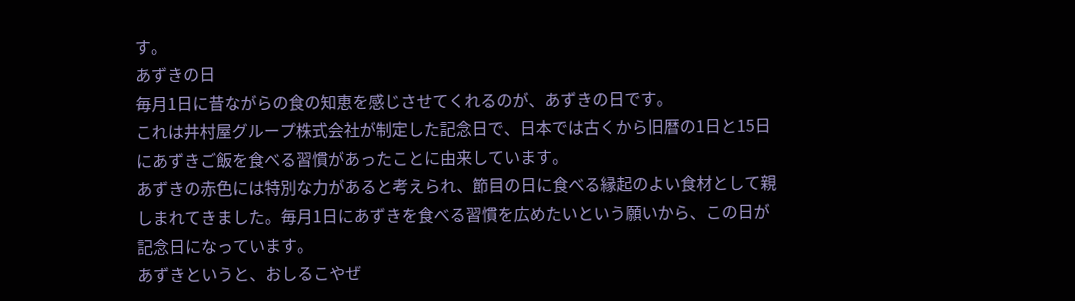す。
あずきの日
毎月1日に昔ながらの食の知恵を感じさせてくれるのが、あずきの日です。
これは井村屋グループ株式会社が制定した記念日で、日本では古くから旧暦の1日と15日にあずきご飯を食べる習慣があったことに由来しています。
あずきの赤色には特別な力があると考えられ、節目の日に食べる縁起のよい食材として親しまれてきました。毎月1日にあずきを食べる習慣を広めたいという願いから、この日が記念日になっています。
あずきというと、おしるこやぜ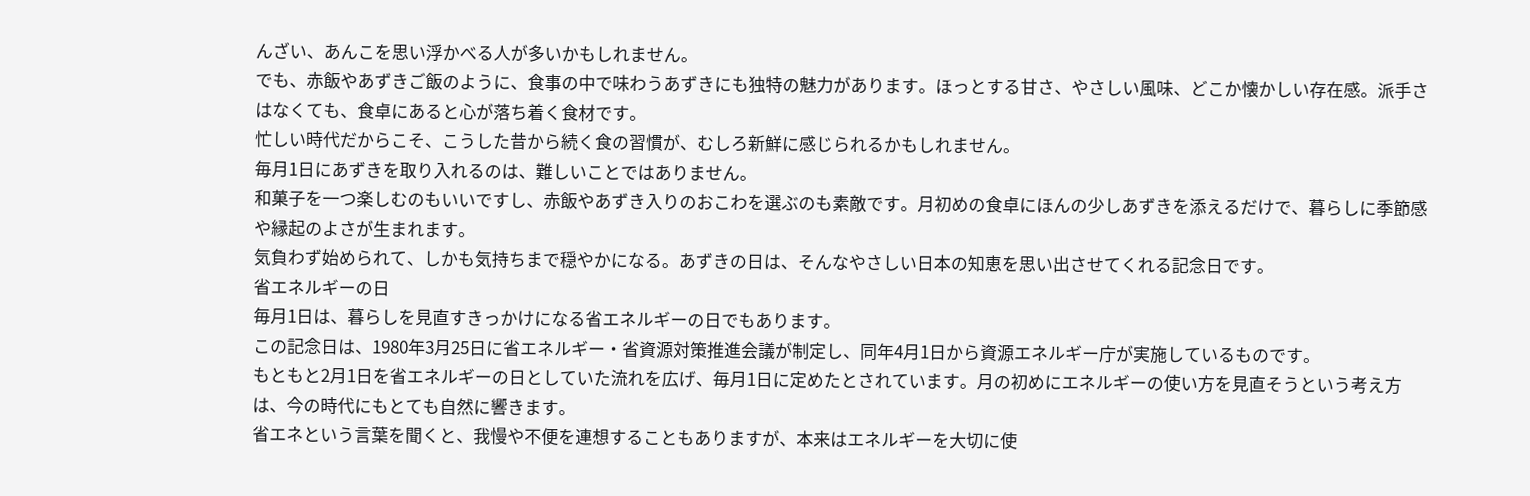んざい、あんこを思い浮かべる人が多いかもしれません。
でも、赤飯やあずきご飯のように、食事の中で味わうあずきにも独特の魅力があります。ほっとする甘さ、やさしい風味、どこか懐かしい存在感。派手さはなくても、食卓にあると心が落ち着く食材です。
忙しい時代だからこそ、こうした昔から続く食の習慣が、むしろ新鮮に感じられるかもしれません。
毎月1日にあずきを取り入れるのは、難しいことではありません。
和菓子を一つ楽しむのもいいですし、赤飯やあずき入りのおこわを選ぶのも素敵です。月初めの食卓にほんの少しあずきを添えるだけで、暮らしに季節感や縁起のよさが生まれます。
気負わず始められて、しかも気持ちまで穏やかになる。あずきの日は、そんなやさしい日本の知恵を思い出させてくれる記念日です。
省エネルギーの日
毎月1日は、暮らしを見直すきっかけになる省エネルギーの日でもあります。
この記念日は、1980年3月25日に省エネルギー・省資源対策推進会議が制定し、同年4月1日から資源エネルギー庁が実施しているものです。
もともと2月1日を省エネルギーの日としていた流れを広げ、毎月1日に定めたとされています。月の初めにエネルギーの使い方を見直そうという考え方は、今の時代にもとても自然に響きます。
省エネという言葉を聞くと、我慢や不便を連想することもありますが、本来はエネルギーを大切に使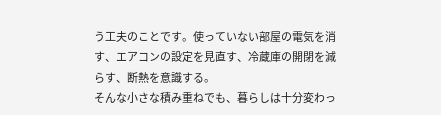う工夫のことです。使っていない部屋の電気を消す、エアコンの設定を見直す、冷蔵庫の開閉を減らす、断熱を意識する。
そんな小さな積み重ねでも、暮らしは十分変わっ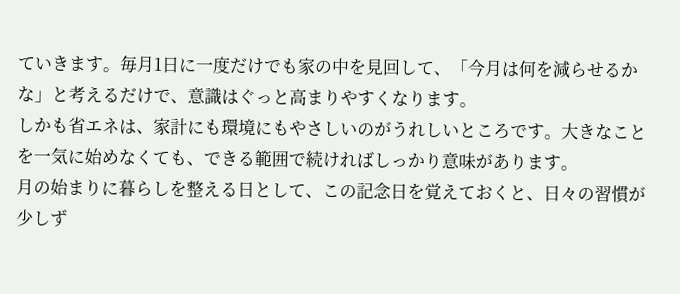ていきます。毎月1日に一度だけでも家の中を見回して、「今月は何を減らせるかな」と考えるだけで、意識はぐっと高まりやすくなります。
しかも省エネは、家計にも環境にもやさしいのがうれしいところです。大きなことを一気に始めなくても、できる範囲で続ければしっかり意味があります。
月の始まりに暮らしを整える日として、この記念日を覚えておくと、日々の習慣が少しず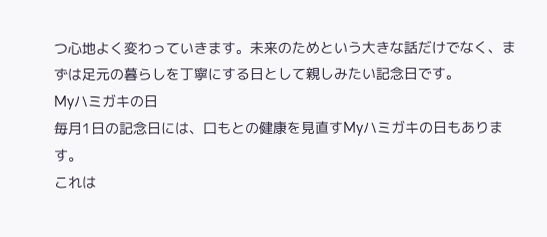つ心地よく変わっていきます。未来のためという大きな話だけでなく、まずは足元の暮らしを丁寧にする日として親しみたい記念日です。
Myハミガキの日
毎月1日の記念日には、口もとの健康を見直すMyハミガキの日もあります。
これは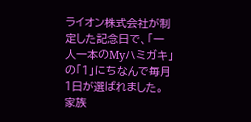ライオン株式会社が制定した記念日で、「一人一本のMyハミガキ」の「1」にちなんで毎月1日が選ばれました。
家族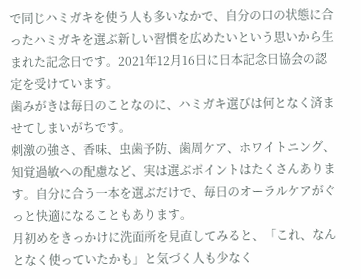で同じハミガキを使う人も多いなかで、自分の口の状態に合ったハミガキを選ぶ新しい習慣を広めたいという思いから生まれた記念日です。2021年12月16日に日本記念日協会の認定を受けています。
歯みがきは毎日のことなのに、ハミガキ選びは何となく済ませてしまいがちです。
刺激の強さ、香味、虫歯予防、歯周ケア、ホワイトニング、知覚過敏への配慮など、実は選ぶポイントはたくさんあります。自分に合う一本を選ぶだけで、毎日のオーラルケアがぐっと快適になることもあります。
月初めをきっかけに洗面所を見直してみると、「これ、なんとなく使っていたかも」と気づく人も少なく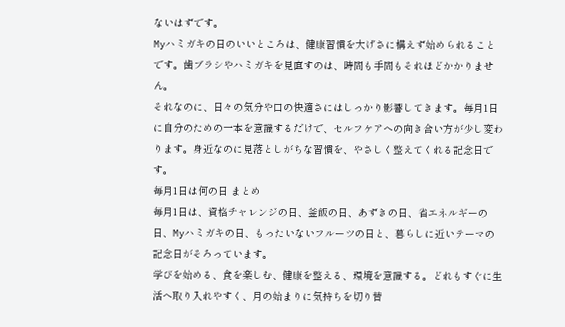ないはずです。
Myハミガキの日のいいところは、健康習慣を大げさに構えず始められることです。歯ブラシやハミガキを見直すのは、時間も手間もそれほどかかりません。
それなのに、日々の気分や口の快適さにはしっかり影響してきます。毎月1日に自分のための一本を意識するだけで、セルフケアへの向き合い方が少し変わります。身近なのに見落としがちな習慣を、やさしく整えてくれる記念日です。
毎月1日は何の日 まとめ
毎月1日は、資格チャレンジの日、釜飯の日、あずきの日、省エネルギーの日、Myハミガキの日、もったいないフルーツの日と、暮らしに近いテーマの記念日がそろっています。
学びを始める、食を楽しむ、健康を整える、環境を意識する。どれもすぐに生活へ取り入れやすく、月の始まりに気持ちを切り替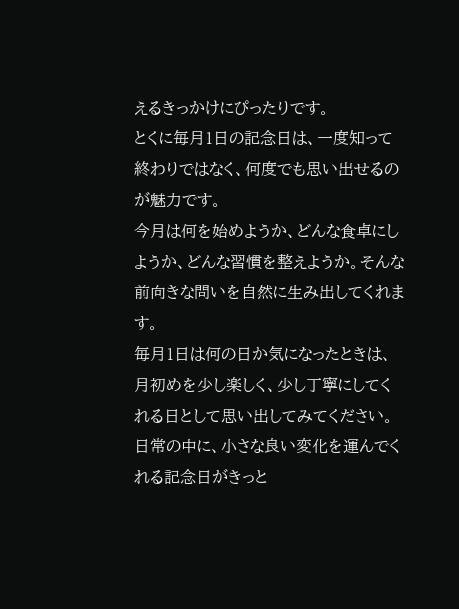えるきっかけにぴったりです。
とくに毎月1日の記念日は、一度知って終わりではなく、何度でも思い出せるのが魅力です。
今月は何を始めようか、どんな食卓にしようか、どんな習慣を整えようか。そんな前向きな問いを自然に生み出してくれます。
毎月1日は何の日か気になったときは、月初めを少し楽しく、少し丁寧にしてくれる日として思い出してみてください。日常の中に、小さな良い変化を運んでくれる記念日がきっと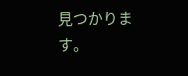見つかります。